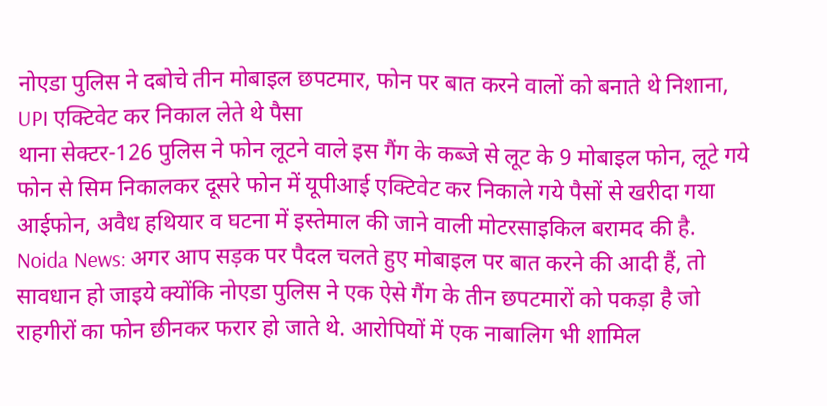नोएडा पुलिस ने दबोचे तीन मोबाइल छपटमार, फोन पर बात करने वालों को बनाते थे निशाना, UPI एक्टिवेट कर निकाल लेते थे पैसा
थाना सेक्टर-126 पुलिस ने फोन लूटने वाले इस गैंग के कब्जे से लूट के 9 मोबाइल फोन, लूटे गये फोन से सिम निकालकर दूसरे फोन में यूपीआई एक्टिवेट कर निकाले गये पैसों से खरीदा गया आईफोन, अवैध हथियार व घटना में इस्तेमाल की जाने वाली मोटरसाइकिल बरामद की है.
Noida News: अगर आप सड़क पर पैदल चलते हुए मोबाइल पर बात करने की आदी हैं, तो सावधान हो जाइये क्योंकि नोएडा पुलिस ने एक ऐसे गैंग के तीन छपटमारों को पकड़ा है जो राहगीरों का फोन छीनकर फरार हो जाते थे. आरोपियों में एक नाबालिग भी शामिल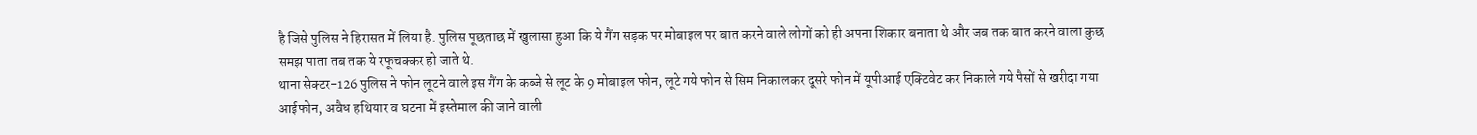है जिसे पुलिस ने हिरासत में लिया है. पुलिस पूछताछ में खुलासा हुआ कि ये गैंग सड़क पर मोबाइल पर बात करने वाले लोगों को ही अपना शिकार बनाता थे और जब तक बात करने वाला कुछ समझ पाता तब तक ये रफूचक्कर हो जाते थे.
थाना सेक्टर-126 पुलिस ने फोन लूटने वाले इस गैंग के कब्जे से लूट के 9 मोबाइल फोन, लूटे गये फोन से सिम निकालकर दूसरे फोन में यूपीआई एक्टिवेट कर निकाले गये पैसों से खरीदा गया आईफोन, अवैध हथियार व घटना में इस्तेमाल की जाने वाली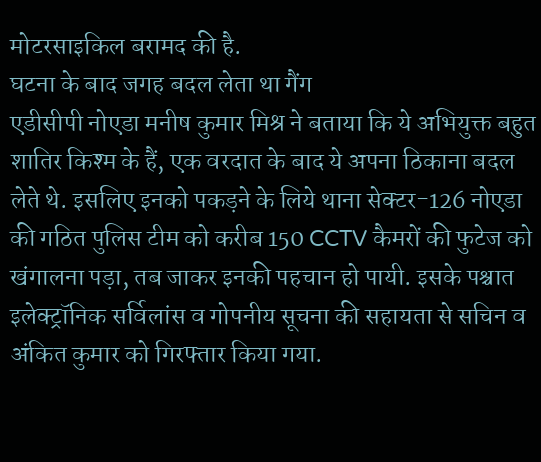मोटरसाइकिल बरामद की है.
घटना के बाद जगह बदल लेता था गैंग
एडीसीपी नोएडा मनीष कुमार मिश्र ने बताया कि ये अभियुक्त बहुत शातिर किश्म के हैं, एक वरदात के बाद ये अपना ठिकाना बदल लेते थे. इसलिए इनको पकड़ने के लिये थाना सेक्टर-126 नोएडा की गठित पुलिस टीम को करीब 150 CCTV कैमरों की फुटेज को खंगालना पड़ा, तब जाकर इनकी पहचान हो पायी. इसके पश्चात इलेक्ट्रॉनिक सर्विलांस व गोपनीय सूचना की सहायता से सचिन व अंकित कुमार को गिरफ्तार किया गया.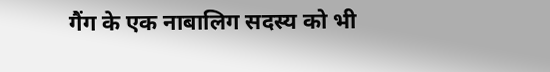गैंग के एक नाबालिग सदस्य को भी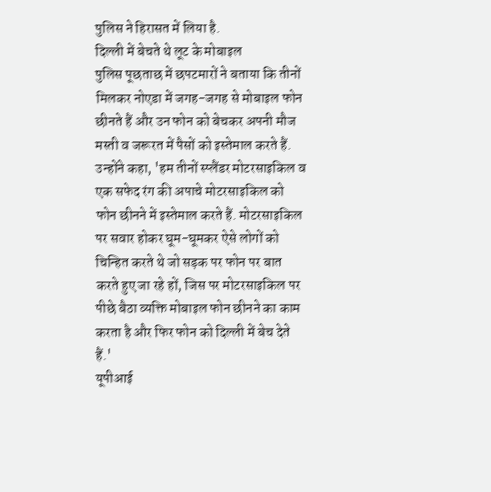पुलिस ने हिरासत में लिया है.
दिल्ली में बेचते थे लूट के मोबाइल
पुलिस पूछताछ में छपटमारों ने बताया कि तीनों मिलकर नोएडा में जगह-जगह से मोबाइल फोन छीनते हैं और उन फोन को बेचकर अपनी मौज मस्ती व जरूरत में पैसों को इस्तेमाल करते हैं. उन्होंने कहा, 'हम तीनों स्प्लैंडर मोटरसाइकिल व एक सफेद रंग की अपाचे मोटरसाइकिल को फोन छीनने में इस्तेमाल करते हैं. मोटरसाइकिल पर सवार होकर घूम-घूमकर ऐसे लोगों को चिन्हित करते थे जो सड़क पर फोन पर बात करते हुए जा रहे हों, जिस पर मोटरसाइकिल पर पीछे बैठा व्यक्ति मोबाइल फोन छीनने का काम करता है और फिर फोन को दिल्ली में बेच देते हैं.'
यूपीआई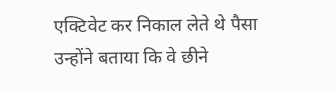एक्टिवेट कर निकाल लेते थे पैसा
उन्होंने बताया कि वे छीने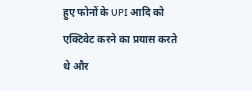हुए फोनों के UPI आदि को एक्टिवेट करने का प्रयास करते थे और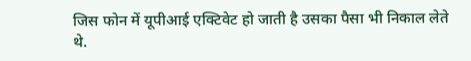जिस फोन में यूपीआई एक्टिवेट हो जाती है उसका पैसा भी निकाल लेते थे.